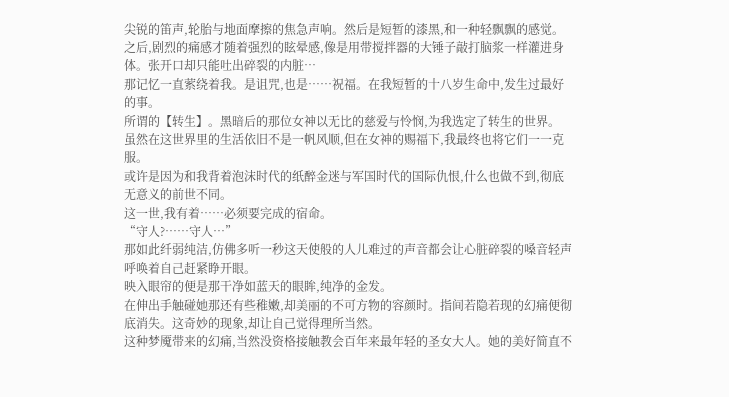尖锐的笛声,轮胎与地面摩擦的焦急声响。然后是短暂的漆黑,和一种轻飘飘的感觉。
之后,剧烈的痛感才随着强烈的眩晕感,像是用带搅拌器的大锤子敲打脑浆一样灌进身体。张开口却只能吐出碎裂的内脏…
那记忆一直萦绕着我。是诅咒,也是……祝福。在我短暂的十八岁生命中,发生过最好的事。
所谓的【转生】。黑暗后的那位女神以无比的慈爱与怜悯,为我选定了转生的世界。
虽然在这世界里的生活依旧不是一帆风顺,但在女神的赐福下,我最终也将它们一一克服。
或许是因为和我背着泡沫时代的纸醉金迷与军国时代的国际仇恨,什么也做不到,彻底无意义的前世不同。
这一世,我有着……必须要完成的宿命。
“守人?……守人…”
那如此纤弱纯洁,仿佛多听一秒这天使般的人儿难过的声音都会让心脏碎裂的嗓音轻声呼唤着自己赶紧睁开眼。
映入眼帘的便是那干净如蓝天的眼眸,纯净的金发。
在伸出手触碰她那还有些稚嫩,却美丽的不可方物的容颜时。指间若隐若现的幻痛便彻底消失。这奇妙的现象,却让自己觉得理所当然。
这种梦魇带来的幻痛,当然没资格接触教会百年来最年轻的圣女大人。她的美好简直不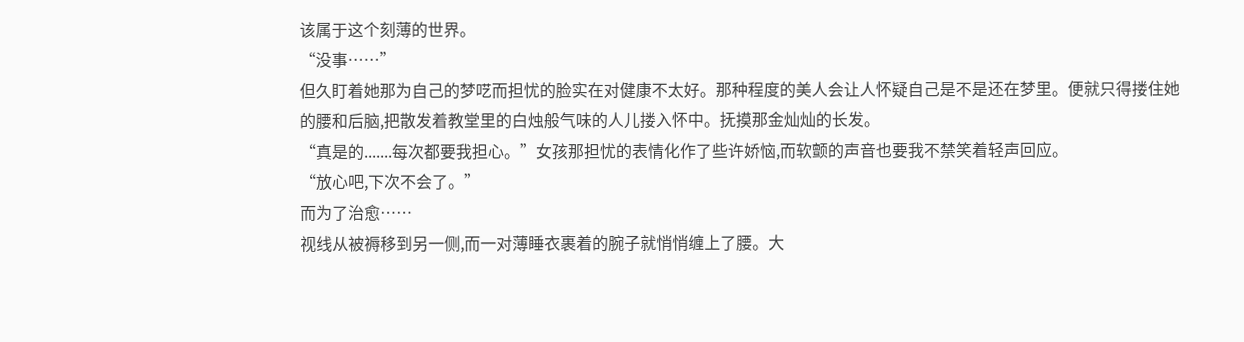该属于这个刻薄的世界。
“没事……”
但久盯着她那为自己的梦呓而担忧的脸实在对健康不太好。那种程度的美人会让人怀疑自己是不是还在梦里。便就只得搂住她的腰和后脑,把散发着教堂里的白烛般气味的人儿搂入怀中。抚摸那金灿灿的长发。
“真是的.......每次都要我担心。”女孩那担忧的表情化作了些许娇恼,而软颤的声音也要我不禁笑着轻声回应。
“放心吧,下次不会了。”
而为了治愈……
视线从被褥移到另一侧,而一对薄睡衣裹着的腕子就悄悄缠上了腰。大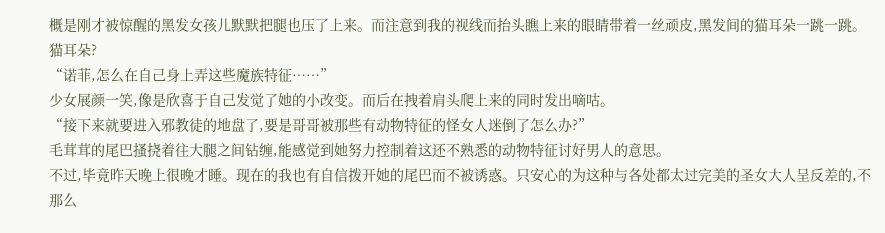概是刚才被惊醒的黑发女孩儿默默把腿也压了上来。而注意到我的视线而抬头瞧上来的眼睛带着一丝顽皮,黑发间的猫耳朵一跳一跳。
猫耳朵?
“诺菲,怎么在自己身上弄这些魔族特征……”
少女展颜一笑,像是欣喜于自己发觉了她的小改变。而后在拽着肩头爬上来的同时发出嘀咕。
“接下来就要进入邪教徒的地盘了,要是哥哥被那些有动物特征的怪女人迷倒了怎么办?”
毛茸茸的尾巴搔挠着往大腿之间钻缠,能感觉到她努力控制着这还不熟悉的动物特征讨好男人的意思。
不过,毕竟昨天晚上很晚才睡。现在的我也有自信拨开她的尾巴而不被诱惑。只安心的为这种与各处都太过完美的圣女大人呈反差的,不那么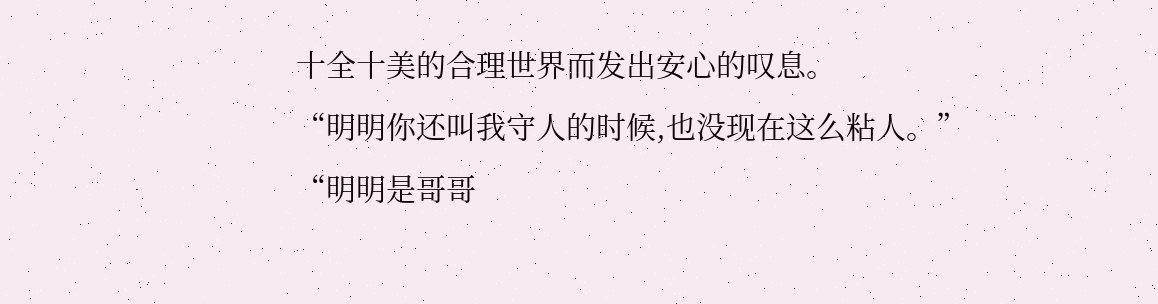十全十美的合理世界而发出安心的叹息。
“明明你还叫我守人的时候,也没现在这么粘人。”
“明明是哥哥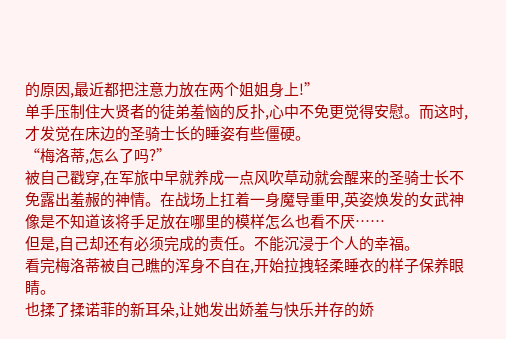的原因,最近都把注意力放在两个姐姐身上!”
单手压制住大贤者的徒弟羞恼的反扑,心中不免更觉得安慰。而这时,才发觉在床边的圣骑士长的睡姿有些僵硬。
“梅洛蒂,怎么了吗?”
被自己戳穿,在军旅中早就养成一点风吹草动就会醒来的圣骑士长不免露出羞赧的神情。在战场上扛着一身魔导重甲,英姿焕发的女武神像是不知道该将手足放在哪里的模样怎么也看不厌……
但是,自己却还有必须完成的责任。不能沉浸于个人的幸福。
看完梅洛蒂被自己瞧的浑身不自在,开始拉拽轻柔睡衣的样子保养眼睛。
也揉了揉诺菲的新耳朵,让她发出娇羞与快乐并存的娇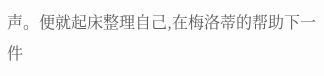声。便就起床整理自己,在梅洛蒂的帮助下一件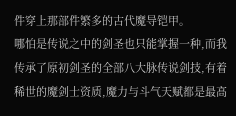件穿上那部件繁多的古代魔导铠甲。
哪怕是传说之中的剑圣也只能掌握一种,而我传承了原初剑圣的全部八大脉传说剑技,有着稀世的魔剑士资质,魔力与斗气天赋都是最高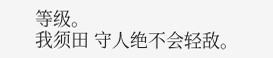等级。
我须田 守人绝不会轻敌。